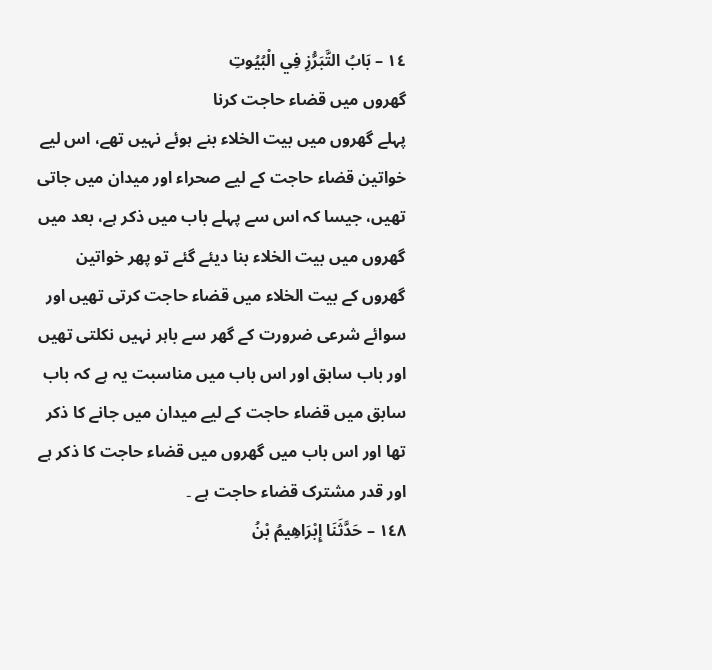١٤ – بَابُ التَّبَرُّزِ فِي الْبُيُوتِ
گھروں میں قضاء حاجت کرنا
پہلے گھروں میں بیت الخلاء بنے ہوئے نہیں تھے، اس لیے خواتین قضاء حاجت کے لیے صحراء اور میدان میں جاتی تھیں، جیسا کہ اس سے پہلے باب میں ذکر ہے، بعد میں گھروں میں بیت الخلاء بنا دیئے گئے تو پھر خواتین گھروں کے بیت الخلاء میں قضاء حاجت کرتی تھیں اور سوائے شرعی ضرورت کے گھر سے باہر نہیں نکلتی تھیں اور باب سابق اور اس باب میں مناسبت یہ ہے کہ باب سابق میں قضاء حاجت کے لیے میدان میں جانے کا ذکر تھا اور اس باب میں گھروں میں قضاء حاجت کا ذکر ہے اور قدر مشترک قضاء حاجت ہے ۔
١٤٨ – حَدَّثَنَا إِبْرَاهِيمُ بْنُ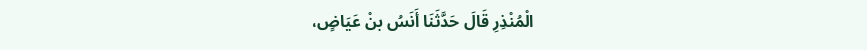الْمُنْذِرِ قَالَ حَدَّثَنَا أَنَسُ بنْ عَيَاضٍ،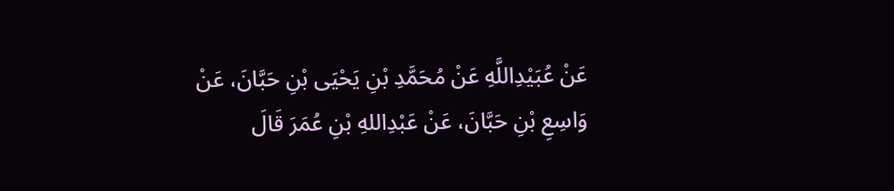عَنْ عُبَيْدِاللَّهِ عَنْ مُحَمَّدِ بْنِ يَحْيَى بْنِ حَبَّانَ، عَنْ وَاسِعِ بْنِ حَبَّانَ، عَنْ عَبْدِاللهِ بْنِ عُمَرَ قَالَ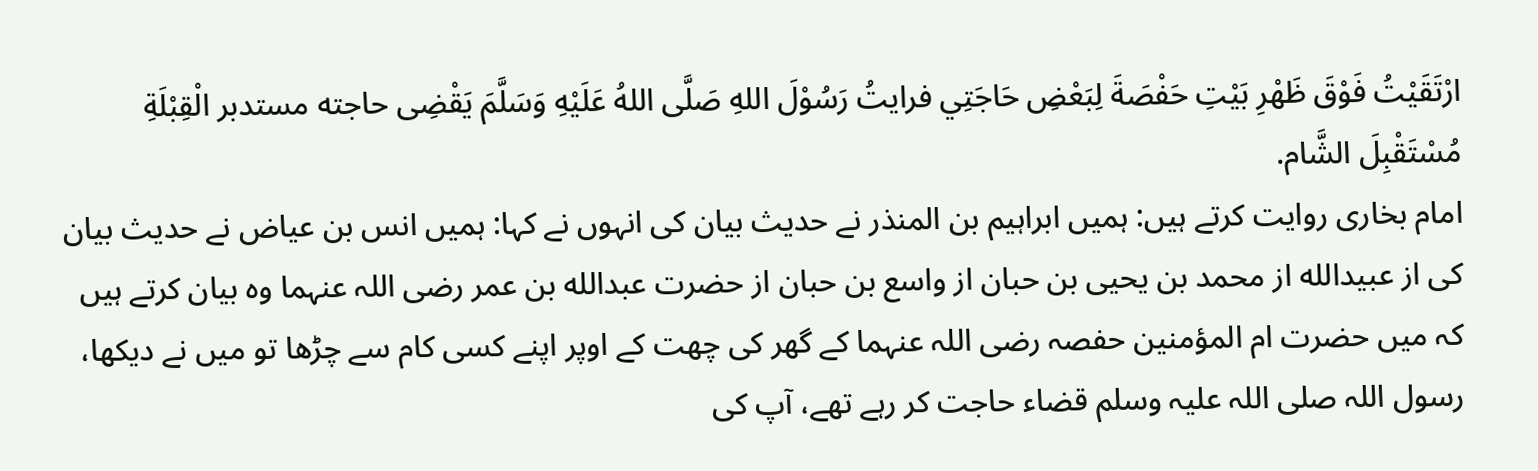ارْتَقَيْتُ فَوْقَ ظَهْرِ بَيْتِ حَفْصَةَ لِبَعْضِ حَاجَتِي فرايتُ رَسُوْلَ اللهِ صَلَّى اللهُ عَلَيْهِ وَسَلَّمَ يَقْضِی حاجته مستدبر الْقِبْلَةِ مُسْتَقْبِلَ الشَّام.
امام بخاری روایت کرتے ہیں: ہمیں ابراہیم بن المنذر نے حدیث بیان کی انہوں نے کہا: ہمیں انس بن عیاض نے حدیث بیان کی از عبیدالله از محمد بن یحیی بن حبان از واسع بن حبان از حضرت عبدالله بن عمر رضی اللہ عنہما وہ بیان کرتے ہیں کہ میں حضرت ام المؤمنین حفصہ رضی اللہ عنہما کے گھر کی چھت کے اوپر اپنے کسی کام سے چڑھا تو میں نے دیکھا، رسول اللہ صلی اللہ علیہ وسلم قضاء حاجت کر رہے تھے، آپ کی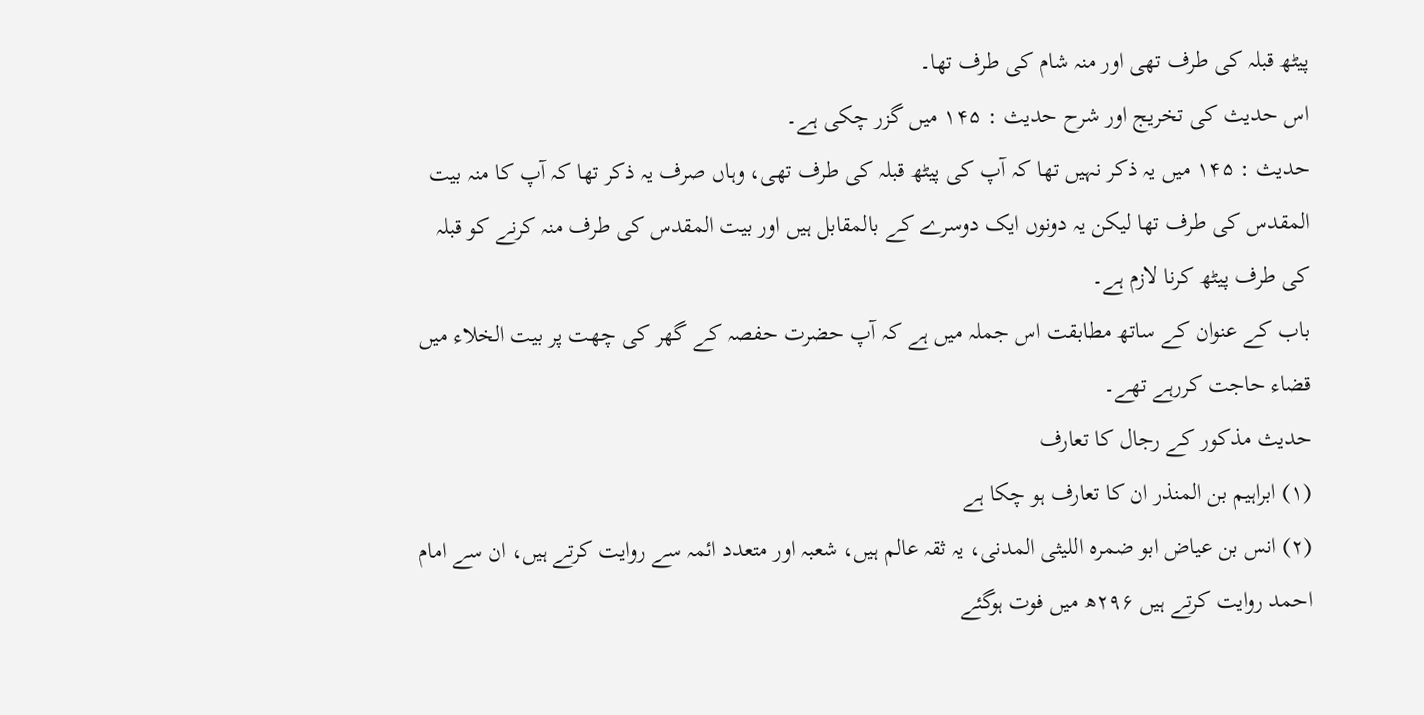پیٹھ قبلہ کی طرف تھی اور منہ شام کی طرف تھا۔
اس حدیث کی تخریج اور شرح حدیث : ۱۴۵ میں گزر چکی ہے۔
حدیث : ۱۴۵ میں یہ ذکر نہیں تھا کہ آپ کی پیٹھ قبلہ کی طرف تھی، وہاں صرف یہ ذکر تھا کہ آپ کا منہ بیت المقدس کی طرف تھا لیکن یہ دونوں ایک دوسرے کے بالمقابل ہیں اور بیت المقدس کی طرف منہ کرنے کو قبلہ کی طرف پیٹھ کرنا لازم ہے۔
باب کے عنوان کے ساتھ مطابقت اس جملہ میں ہے کہ آپ حضرت حفصہ کے گھر کی چھت پر بیت الخلاء میں قضاء حاجت کررہے تھے۔
حدیث مذکور کے رجال کا تعارف
(۱) ابراہیم بن المنذر ان کا تعارف ہو چکا ہے
(۲) انس بن عیاض ابو ضمرہ اللیثی المدنی، یہ ثقہ عالم ہیں، شعبہ اور متعدد ائمہ سے روایت کرتے ہیں، ان سے امام احمد روایت کرتے ہیں ۲۹۶ھ میں فوت ہوگئے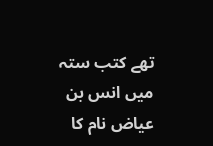تھے کتب ستہ میں انس بن عیاض نام کا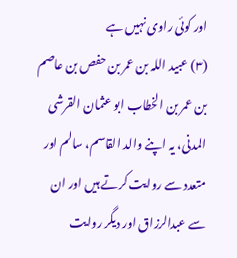اور کوئی راوی نہیں ہے
(۳) عبید اللہ بن عمر بن حفص بن عاصم بن عمر بن الخطاب ابو عثمان القرشی المدنی، یہ اپنے والد القاسم، سالم اور متعدد سے روایت کرتے ہیں اور ان سے عبدالرزاق اور دیگر روایت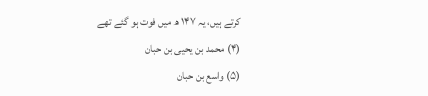کرتے ہیں، یہ ۱۴۷ ھ میں فوت ہو گئے تھے
(۴) محمد بن یحیی بن حبان
(۵) واسع بن حبان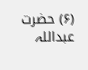(۶) حضرت عبداللہ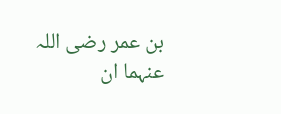بن عمر رضی اللہ عنہما ان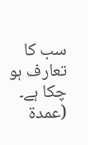سب کا تعارف ہو چکا ہے۔ (عمدۃ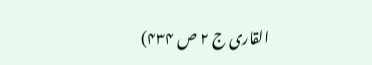القاری ج ۲ ص ۴۳۴)